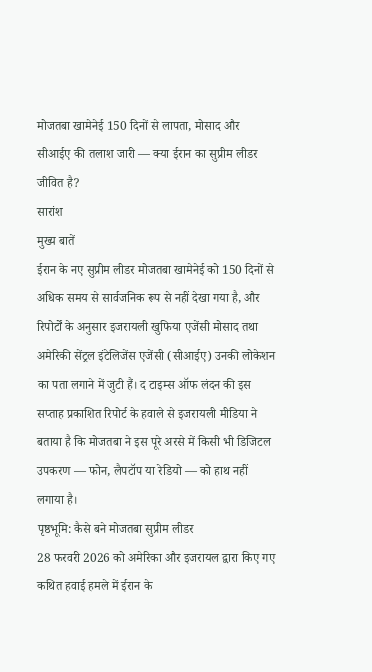मोजतबा खामेनेई 150 दिनों से लापता, मोसाद और सीआईए की तलाश जारी — क्या ईरान का सुप्रीम लीडर जीवित है?
सारांश
मुख्य बातें
ईरान के नए सुप्रीम लीडर मोजतबा खामेनेई को 150 दिनों से अधिक समय से सार्वजनिक रूप से नहीं देखा गया है, और रिपोर्टों के अनुसार इजरायली खुफिया एजेंसी मोसाद तथा अमेरिकी सेंट्रल इंटेलिजेंस एजेंसी (सीआईए) उनकी लोकेशन का पता लगाने में जुटी हैं। द टाइम्स ऑफ लंदन की इस सप्ताह प्रकाशित रिपोर्ट के हवाले से इजरायली मीडिया ने बताया है कि मोजतबा ने इस पूरे अरसे में किसी भी डिजिटल उपकरण — फोन, लैपटॉप या रेडियो — को हाथ नहीं लगाया है।
पृष्ठभूमि: कैसे बने मोजतबा सुप्रीम लीडर
28 फरवरी 2026 को अमेरिका और इजरायल द्वारा किए गए कथित हवाई हमले में ईरान के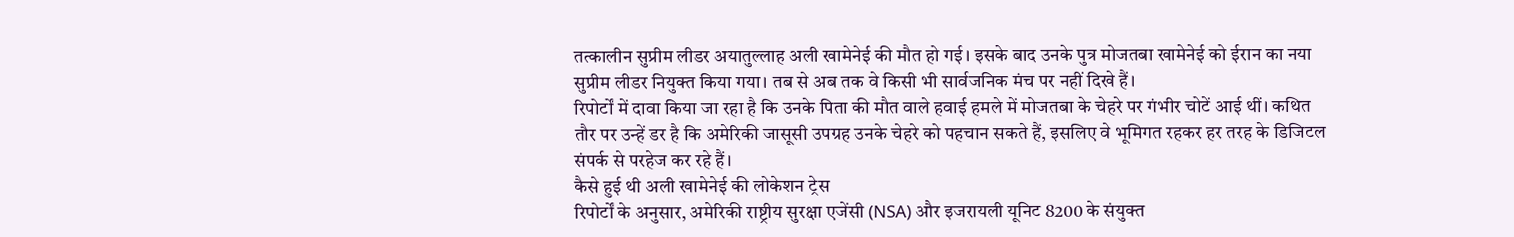तत्कालीन सुप्रीम लीडर अयातुल्लाह अली खामेनेई की मौत हो गई। इसके बाद उनके पुत्र मोजतबा खामेनेई को ईरान का नया सुप्रीम लीडर नियुक्त किया गया। तब से अब तक वे किसी भी सार्वजनिक मंच पर नहीं दिखे हैं।
रिपोर्टों में दावा किया जा रहा है कि उनके पिता की मौत वाले हवाई हमले में मोजतबा के चेहरे पर गंभीर चोटें आई थीं। कथित तौर पर उन्हें डर है कि अमेरिकी जासूसी उपग्रह उनके चेहरे को पहचान सकते हैं, इसलिए वे भूमिगत रहकर हर तरह के डिजिटल संपर्क से परहेज कर रहे हैं।
कैसे हुई थी अली खामेनेई की लोकेशन ट्रेस
रिपोर्टों के अनुसार, अमेरिकी राष्ट्रीय सुरक्षा एजेंसी (NSA) और इजरायली यूनिट 8200 के संयुक्त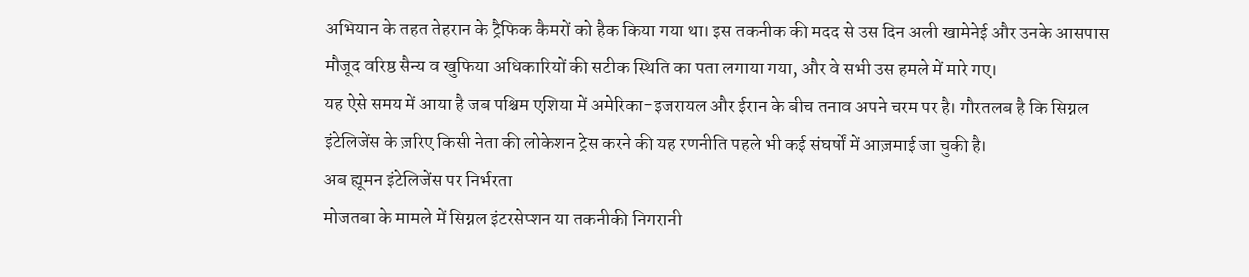अभियान के तहत तेहरान के ट्रैफिक कैमरों को हैक किया गया था। इस तकनीक की मदद से उस दिन अली खामेनेई और उनके आसपास मौजूद वरिष्ठ सैन्य व खुफिया अधिकारियों की सटीक स्थिति का पता लगाया गया, और वे सभी उस हमले में मारे गए।
यह ऐसे समय में आया है जब पश्चिम एशिया में अमेरिका-इजरायल और ईरान के बीच तनाव अपने चरम पर है। गौरतलब है कि सिग्नल इंटेलिजेंस के ज़रिए किसी नेता की लोकेशन ट्रेस करने की यह रणनीति पहले भी कई संघर्षों में आज़माई जा चुकी है।
अब ह्यूमन इंटेलिजेंस पर निर्भरता
मोजतबा के मामले में सिग्नल इंटरसेप्शन या तकनीकी निगरानी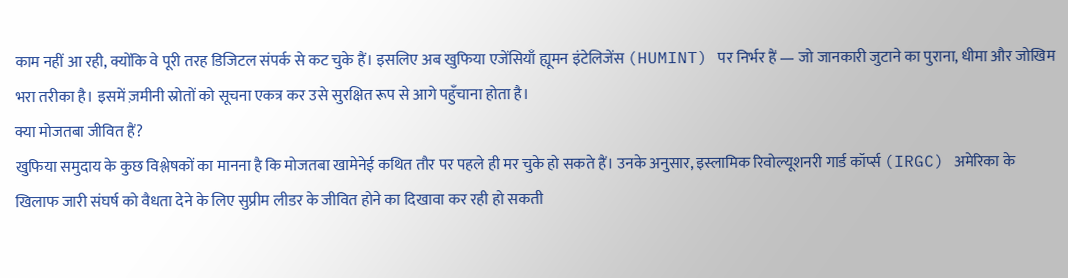काम नहीं आ रही, क्योंकि वे पूरी तरह डिजिटल संपर्क से कट चुके हैं। इसलिए अब खुफिया एजेंसियाँ ह्यूमन इंटेलिजेंस (HUMINT) पर निर्भर हैं — जो जानकारी जुटाने का पुराना, धीमा और जोखिम भरा तरीका है। इसमें ज़मीनी स्रोतों को सूचना एकत्र कर उसे सुरक्षित रूप से आगे पहुँचाना होता है।
क्या मोजतबा जीवित हैं?
खुफिया समुदाय के कुछ विश्लेषकों का मानना है कि मोजतबा खामेनेई कथित तौर पर पहले ही मर चुके हो सकते हैं। उनके अनुसार, इस्लामिक रिवोल्यूशनरी गार्ड कॉर्प्स (IRGC) अमेरिका के खिलाफ जारी संघर्ष को वैधता देने के लिए सुप्रीम लीडर के जीवित होने का दिखावा कर रही हो सकती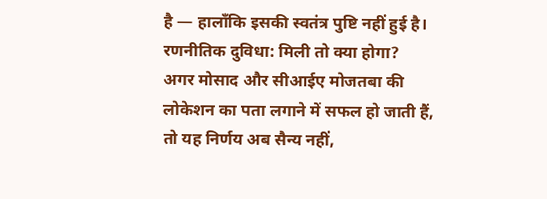है — हालाँकि इसकी स्वतंत्र पुष्टि नहीं हुई है।
रणनीतिक दुविधा: मिली तो क्या होगा?
अगर मोसाद और सीआईए मोजतबा की लोकेशन का पता लगाने में सफल हो जाती हैं, तो यह निर्णय अब सैन्य नहीं,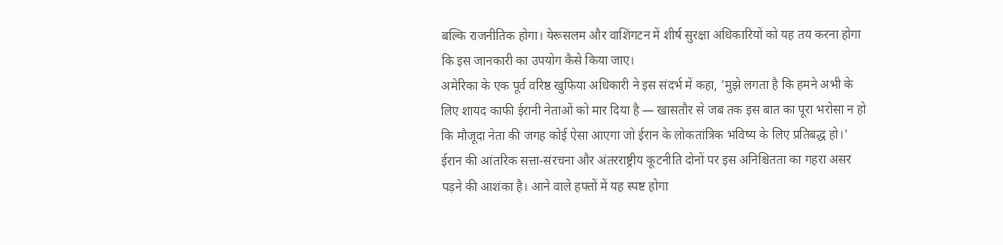बल्कि राजनीतिक होगा। येरूसलम और वाशिंगटन में शीर्ष सुरक्षा अधिकारियों को यह तय करना होगा कि इस जानकारी का उपयोग कैसे किया जाए।
अमेरिका के एक पूर्व वरिष्ठ खुफिया अधिकारी ने इस संदर्भ में कहा, 'मुझे लगता है कि हमने अभी के लिए शायद काफी ईरानी नेताओं को मार दिया है — खासतौर से जब तक इस बात का पूरा भरोसा न हो कि मौजूदा नेता की जगह कोई ऐसा आएगा जो ईरान के लोकतांत्रिक भविष्य के लिए प्रतिबद्ध हो।'
ईरान की आंतरिक सत्ता-संरचना और अंतरराष्ट्रीय कूटनीति दोनों पर इस अनिश्चितता का गहरा असर पड़ने की आशंका है। आने वाले हफ्तों में यह स्पष्ट होगा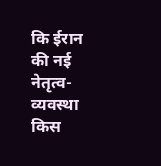कि ईरान की नई नेतृत्व-व्यवस्था किस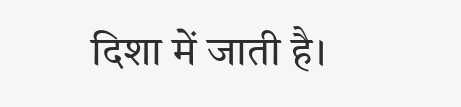दिशा में जाती है।